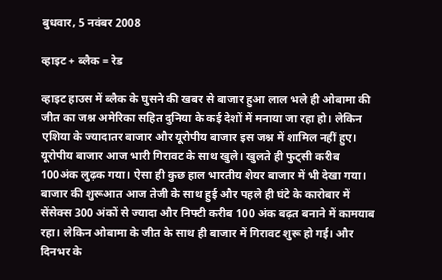बुधवार, 5 नवंबर 2008

व्हाइट + ब्लैक = रेड

व्हाइट हाउस में ब्लैक के घुसने की खबर से बाजार हुआ लाल भले ही ओबामा की जीत का जश्न अमेरिका सहित दुनिया के कई देशों में मनाया जा रहा हो। लेकिन एशिया के ज्यादातर बाजार और यूरोपीय बाजार इस जश्न में शामिल नहीं हुए। यूरोपीय बाजार आज भारी गिरावट के साथ खुले। खुलते ही फुट्सी करीब 100अंक लुढ़क गया। ऐसा ही कुछ हाल भारतीय शेयर बाजार में भी देखा गया। बाजार की शुरूआत आज तेजी के साथ हुई और पहले ही घंटे के कारोबार में सेंसेक्स 300 अंकों से ज्यादा और निफ्टी करीब 100 अंक बढ़त बनाने में कामयाब रहा। लेकिन ओबामा के जीत के साथ ही बाजार में गिरावट शुरू हो गई। और दिनभर के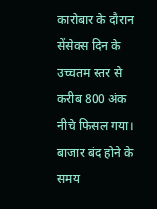कारोबार के दौरान सेंसेक्स दिन के उच्चतम स्तर से करीब 800 अंक नीचे फिसल गया। बाजार बंद होने के समय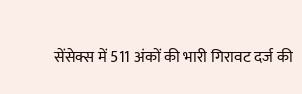सेंसेक्स में 511 अंकों की भारी गिरावट दर्ज की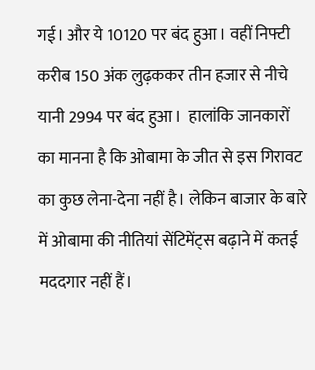गई। और ये 10120 पर बंद हुआ। वहीं निफ्टी करीब 150 अंक लुढ़ककर तीन हजार से नीचे यानी 2994 पर बंद हुआ।  हालांकि जानकारों का मानना है कि ओबामा के जीत से इस गिरावट का कुछ लेना-देना नहीं है। लेकिन बाजार के बारे में ओबामा की नीतियां सेंटिमेंट्स बढ़ाने में कतई मददगार नहीं हैं।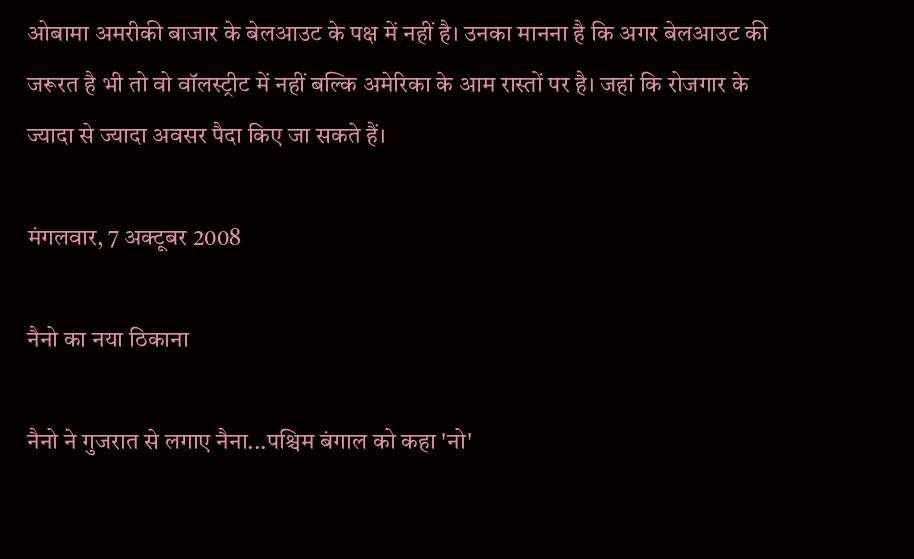ओबामा अमरीकी बाजार के बेलआउट के पक्ष में नहीं है। उनका मानना है कि अगर बेलआउट की जरूरत है भी तो वो वॉलस्ट्रीट में नहीं बल्कि अमेरिका के आम रास्तों पर है। जहां कि रोजगार के ज्यादा से ज्यादा अवसर पैदा किए जा सकते हैं।

मंगलवार, 7 अक्टूबर 2008

नैनो का नया ठिकाना

नैनो ने गुजरात से लगाए नैना...पश्चिम बंगाल को कहा 'नो'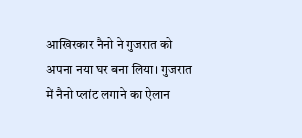आखिरकार नैनो ने गुजरात को अपना नया घर बना लिया। गुजरात में नैनो प्लांट लगाने का ऐलान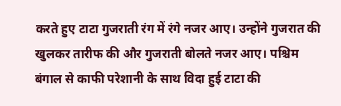करते हुए टाटा गुजराती रंग में रंगे नजर आए। उन्होंने गुजरात की खुलकर तारीफ की और गुजराती बोलते नजर आए। पश्चिम बंगाल से काफी परेशानी के साथ विदा हुई टाटा की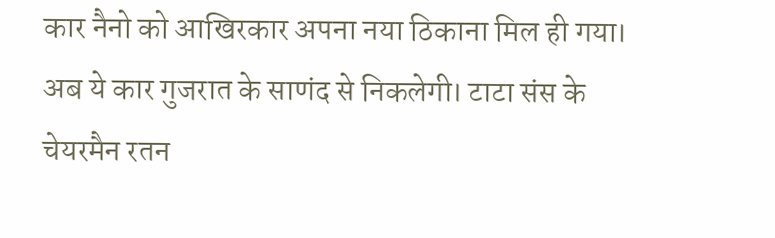कार नैनो को आखिरकार अपना नया ठिकाना मिल ही गया। अब ये कार गुजरात के साणंद से निकलेगी। टाटा संस के चेयरमैन रतन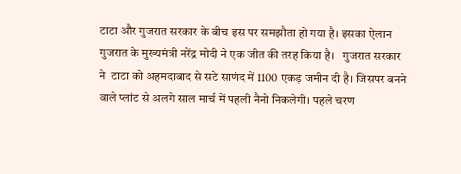टाटा और गुजरात सरकार के बीच इस पर समझौता हो गया है। इसका ऐलान गुजरात के मुख्यमंत्री नरेंद्र मोदी ने एक जीत की तरह किया है।   गुजरात सरकार ने  टाटा को अहमदाबाद से सटे साणंद में 1100 एकड़ जमीन दी है। जिसपर बनने वाले प्लांट से अलगे साल मार्च में पहली नैनो निकलेगी। पहले चरण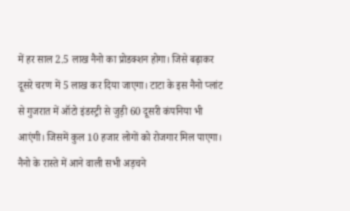में हर साल 2.5 लाख नैनो का प्रोडक्शन होगा। जिसे बढ़ाकर दूसरे चरण में 5 लाख कर दिया जाएगा। टाटा के इस नैनो प्लांट से गुजरात में ऑटो इंडस्ट्री से जुड़ी 60 दूसरी कंपनिया भी आएंगी। जिसमें कुल 10 हजार लोगों को रोजगार मिल पाएगा।  नैनो के रास्ते में आने वाली सभी अड़चने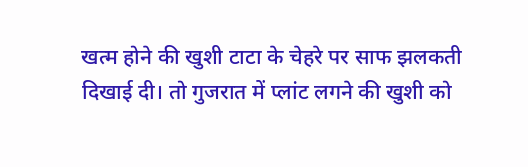खत्म होने की खुशी टाटा के चेहरे पर साफ झलकती दिखाई दी। तो गुजरात में प्लांट लगने की खुशी को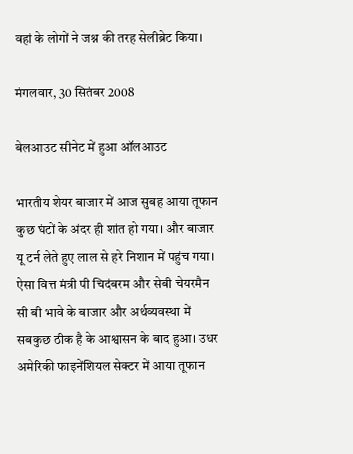वहां के लोगों ने जश्न की तरह सेलीब्रेट किया।

मंगलवार, 30 सितंबर 2008

बेलआउट सीनेट में हुआ ऑलआउट

भारतीय शेयर बाजार में आज सुबह आया तूफान कुछ घंटों के अंदर ही शांत हो गया। और बाजार यू टर्न लेते हुए लाल से हरे निशान में पहुंच गया। ऐसा वित्त मंत्री पी चिदंबरम और सेबी चेयरमैन सी बी भावे के बाजार और अर्थव्यवस्था में सबकुछ ठीक है के आश्वासन के बाद हुआ। उधर अमेरिकी फाइनेंशियल सेक्टर में आया तूफान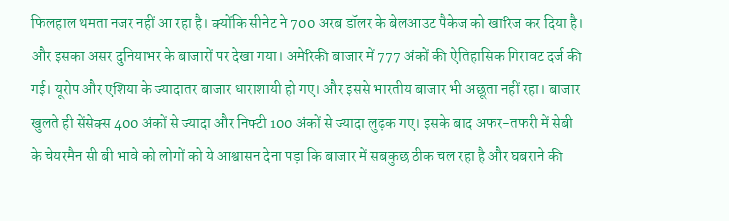फिलहाल थमता नजर नहीं आ रहा है। क्योंकि सीनेट ने 700 अरब डॉलर के बेलआउट पैकेज को खारिज कर दिया है। और इसका असर दुनियाभर के बाजारों पर देखा गया। अमेरिकी बाजार में 777 अंकों की ऐतिहासिक गिरावट दर्ज की गई। यूरोप और एशिया के ज्यादातर बाजार धाराशायी हो गए। और इससे भारतीय बाजार भी अछूता नहीं रहा। बाजार खुलते ही सेंसेक्स 400 अंकों से ज्यादा और निफ्टी 100 अंकों से ज्यादा लुढ़क गए। इसके बाद अफर-तफरी में सेबी के चेयरमैन सी बी भावे को लोगों को ये आश्वासन देना पड़ा कि बाजार में सबकुछ ठीक चल रहा है और घबराने की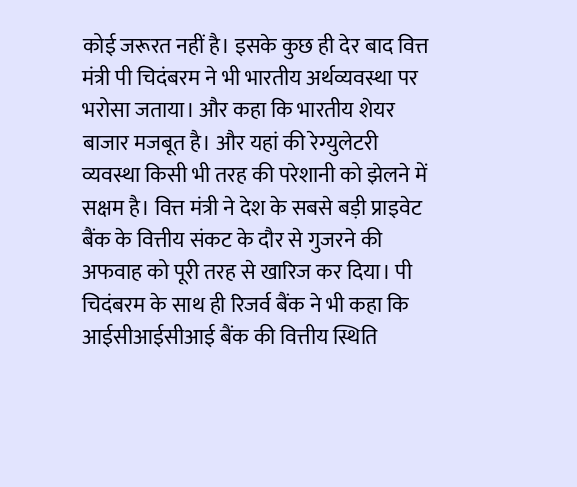कोई जरूरत नहीं है। इसके कुछ ही देर बाद वित्त मंत्री पी चिदंबरम ने भी भारतीय अर्थव्यवस्था पर भरोसा जताया। और कहा कि भारतीय शेयर बाजार मजबूत है। और यहां की रेग्युलेटरी व्यवस्था किसी भी तरह की परेशानी को झेलने में सक्षम है। वित्त मंत्री ने देश के सबसे बड़ी प्राइवेट बैंक के वित्तीय संकट के दौर से गुजरने की अफवाह को पूरी तरह से खारिज कर दिया। पी चिदंबरम के साथ ही रिजर्व बैंक ने भी कहा कि आईसीआईसीआई बैंक की वित्तीय स्थिति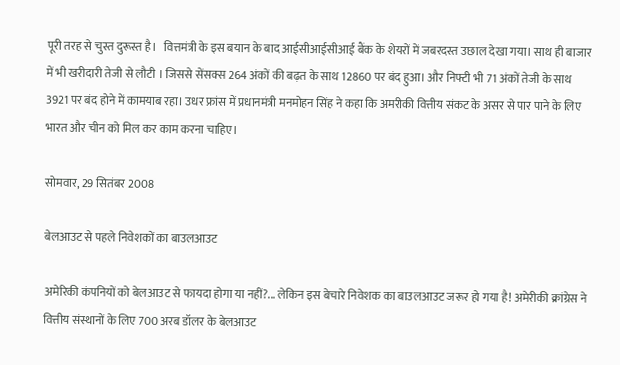पूरी तरह से चुस्त दुरूस्त है।   वित्तमंत्री के इस बयान के बाद आईसीआईसीआई बैंक के शेयरों में जबरदस्त उछाल देखा गया। साथ ही बाजार में भी खरीदारी तेजी से लौटी । जिससे सेंसक्स 264 अंकों की बढ़त के साथ 12860 पर बंद हुआ। और निफ्टी भी 71 अंकों तेजी के साथ 3921 पर बंद होने में कामयाब रहा। उधर फ्रांस में प्रधानमंत्री मनमोहन सिंह ने कहा कि अमरीकी वित्तीय संकट के असर से पार पाने के लिए भारत और चीन को मिल कर काम करना चाहिए।

सोमवार, 29 सितंबर 2008

बेलआउट से पहले निवेशकों का बाउलआउट

अमेरिकी कंपनियों को बेलआउट से फायदा होगा या नहीं?... लेकिन इस बेचारे निवेशक का बाउलआउट जरूर हो गया है! अमेरीकी क्रांग्रेस ने वित्तीय संस्थानों के लिए 700 अरब डॉलर के बेलआउट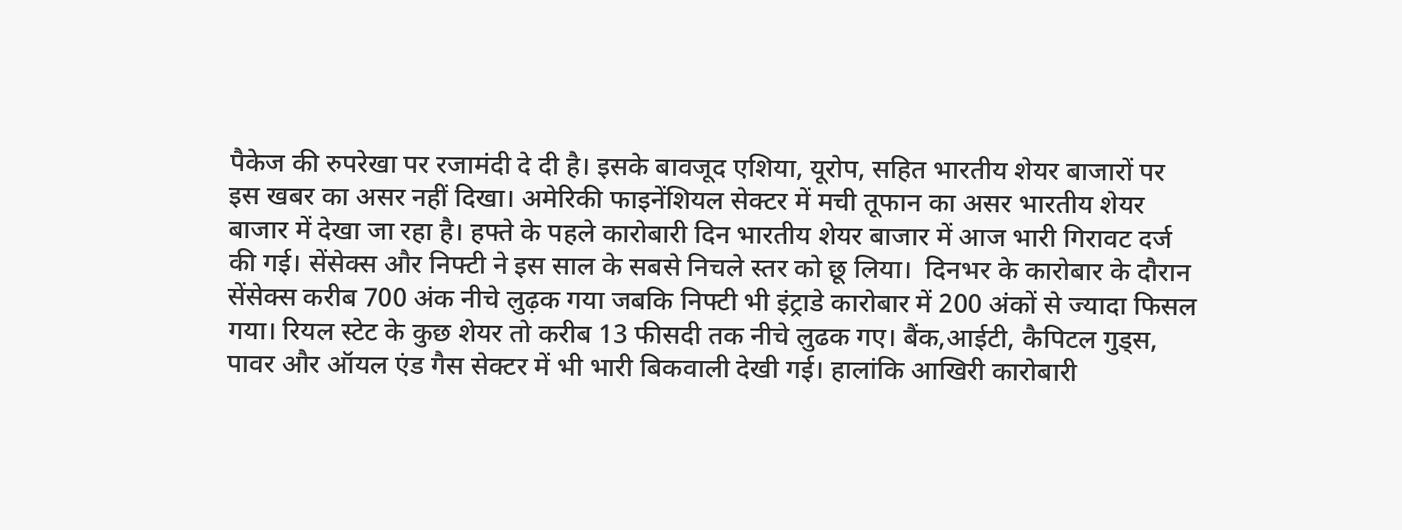पैकेज की रुपरेखा पर रजामंदी दे दी है। इसके बावजूद एशिया, यूरोप, सहित भारतीय शेयर बाजारों पर इस खबर का असर नहीं दिखा। अमेरिकी फाइनेंशियल सेक्टर में मची तूफान का असर भारतीय शेयर बाजार में देखा जा रहा है। हफ्ते के पहले कारोबारी दिन भारतीय शेयर बाजार में आज भारी गिरावट दर्ज की गई। सेंसेक्स और निफ्टी ने इस साल के सबसे निचले स्तर को छू लिया।  दिनभर के कारोबार के दौरान सेंसेक्स करीब 700 अंक नीचे लुढ़क गया जबकि निफ्टी भी इंट्राडे कारोबार में 200 अंकों से ज्यादा फिसल गया। रियल स्टेट के कुछ शेयर तो करीब 13 फीसदी तक नीचे लुढक गए। बैंक,आईटी, कैपिटल गुड्स, पावर और ऑयल एंड गैस सेक्टर में भी भारी बिकवाली देखी गई। हालांकि आखिरी कारोबारी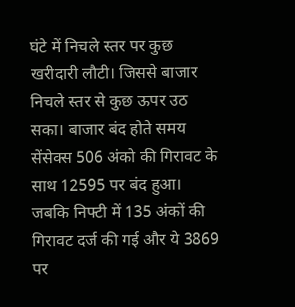घंटे में निचले स्तर पर कुछ खरीदारी लौटी। जिससे बाजार निचले स्तर से कुछ ऊपर उठ सका। बाजार बंद होते समय सेंसेक्स 506 अंको की गिरावट के साथ 12595 पर बंद हुआ। जबकि निफ्टी में 135 अंकों की गिरावट दर्ज की गई और ये 3869 पर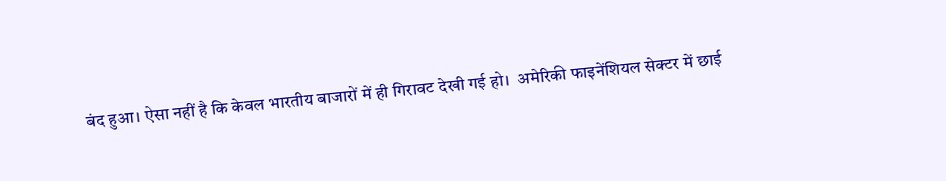बंद हुआ। ऐसा नहीं है कि केवल भारतीय बाजारों में ही गिरावट देखी गई हो।  अमेरिकी फाइनेंशियल सेक्टर में छाई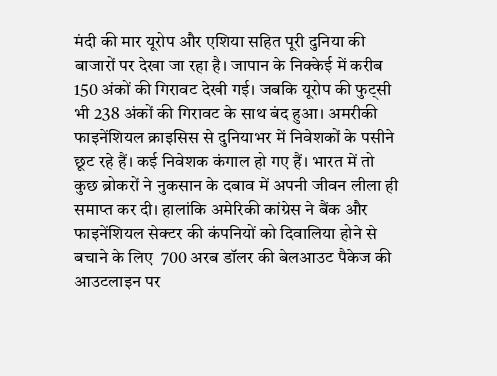मंदी की मार यूरोप और एशिया सहित पूरी दुनिया की बाजारों पर देखा जा रहा है। जापान के निक्केई में करीब 150 अंकों की गिरावट देखी गई। जबकि यूरोप की फुट्सी भी 238 अंकों की गिरावट के साथ बंद हुआ। अमरीकी फाइनेंशियल क्राइसिस से दुनियाभर में निवेशकों के पसीने छूट रहे हैं। कई निवेशक कंगाल हो गए हैं। भारत में तो कुछ ब्रोकरों ने नुकसान के दबाव में अपनी जीवन लीला ही समाप्त कर दी। हालांकि अमेरिकी कांग्रेस ने बैंक और फाइनेंशियल सेक्टर की कंपनियों को दिवालिया होने से बचाने के लिए  700 अरब डॉलर की बेलआउट पैकेज की आउटलाइन पर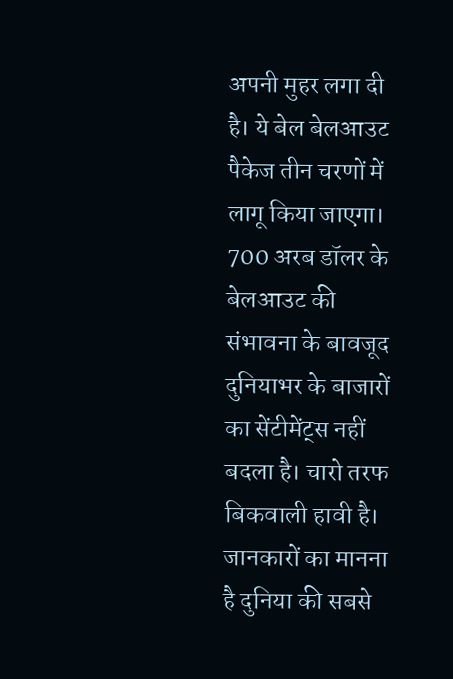अपनी मुहर लगा दी है। ये बेल बेलआउट पैकेज तीन चरणों में लागू किया जाएगा। 700 अरब डॉलर के बेलआउट की संभावना के बावजूद दुनियाभर के बाजारों का सेंटीमेंट्स नहीं बदला है। चारो तरफ बिकवाली हावी है। जानकारों का मानना है दुनिया की सबसे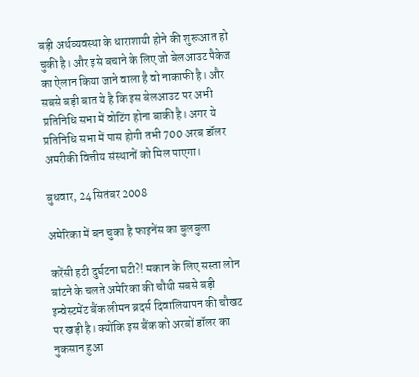बड़ी अर्थव्यवस्था के धाराशायी होने की शुरूआत हो चुकी है। और इसे बचाने के लिए जो बेलआउट पैकेज का ऐलान किया जाने वाला है वो नाकाफी है। और सबसे बड़ी बात ये है कि इस बेलआउट पर अभी प्रतिनिधि सभा में वोटिंग होना बाकी है। अगर ये प्रतिनिधि सभा में पास होगी तभी 700 अरब डॉलर अमरीकी वित्तीय संस्थानों को मिल पाएगा।

बुधवार, 24 सितंबर 2008

अमेरिका में बन चुका है फाइनेंस का बुलबुला

करेंसी हटी दुर्घटना घटी?! मकान के लिए सस्ता लोन बांटने के चलते अमेरिका की चौथी सबसे बड़ी इन्वेस्टमेंट बैंक लीमन ब्रदर्स दिवालियापन की चौखट पर खड़ी है। क्योंकि इस बैंक को अरबों डॉलर का नुकसान हुआ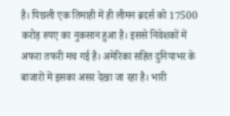है। पिछली एक तिमाही में ही लीमन ब्रदर्स को 17500 करोड़ रुपए का नुकसान हुआ है। इससे निवेशकों में अफरा तफरी मच गई है। अमेरिका सहित दुनियाभर के बाजारों में इसका असर देखा जा रहा है। भारी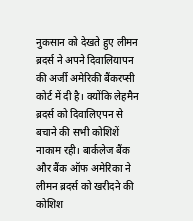नुकसान को देखते हुए लीमन  ब्रदर्स ने अपने दिवालियापन की अर्जी अमेरिकी बैंकरप्सी कोर्ट में दी है। क्योंकि लेहमैन ब्रदर्स को दिवालिएपन से बचाने की सभी कोशिशें नाकाम रही। बार्कलेज बैंक और बैंक ऑफ अमेरिका ने लीमन ब्रदर्स को खरीदने की कोशिश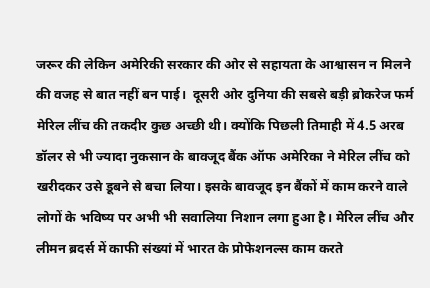जरूर की लेकिन अमेरिकी सरकार की ओर से सहायता के आश्वासन न मिलने की वजह से बात नहीं बन पाई।  दूसरी ओर दुनिया की सबसे बड़ी ब्रोकरेज फर्म मेरिल लींच की तकदीर कुछ अच्छी थी। क्योंकि पिछली तिमाही में 4.5 अरब डॉलर से भी ज्यादा नुकसान के बावजूद बैंक ऑफ अमेरिका ने मेरिल लींच को खरीदकर उसे डूबने से बचा लिया। इसके बावजूद इन बैंकों में काम करने वाले लोगों के भविष्य पर अभी भी सवालिया निशान लगा हुआ है। मेरिल लींच और लीमन ब्रदर्स में काफी संख्यां में भारत के प्रोफेशनल्स काम करते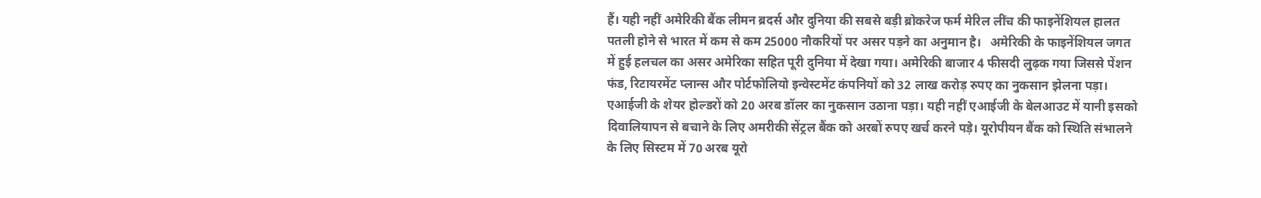हैं। यही नहीं अमेरिकी बैंक लीमन ब्रदर्स और दुनिया की सबसे बड़ी ब्रोकरेज फर्म मेरिल लींच की फाइनेंशियल हालत पतली होने से भारत में कम से कम 25000 नौकरियों पर असर पड़ने का अनुमान है।   अमेरिकी के फाइनेंशियल जगत में हुई हलचल का असर अमेरिका सहित पूरी दुनिया में देखा गया। अमेरिकी बाजार 4 फीसदी लुढ़क गया जिससे पेंशन फंड, रिटायरमेंट प्लान्स और पोर्टफोलियो इन्वेस्टमेंट कंपनियों को 32 लाख करोड़ रुपए का नुकसान झेलना पड़ा। एआईजी के शेयर होल्डरों को 20 अरब डॉलर का नुकसान उठाना पड़ा। यही नहीं एआईजी के बेलआउट में यानी इसको दिवालियापन से बचाने के लिए अमरीकी सेंट्रल बैंक को अरबों रुपए खर्च करने पड़े। यूरोपीयन बैंक को स्थिति संभालने के लिए सिस्टम में 70 अरब यूरो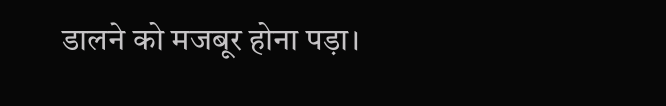डालने को मजबूर होना पड़ा।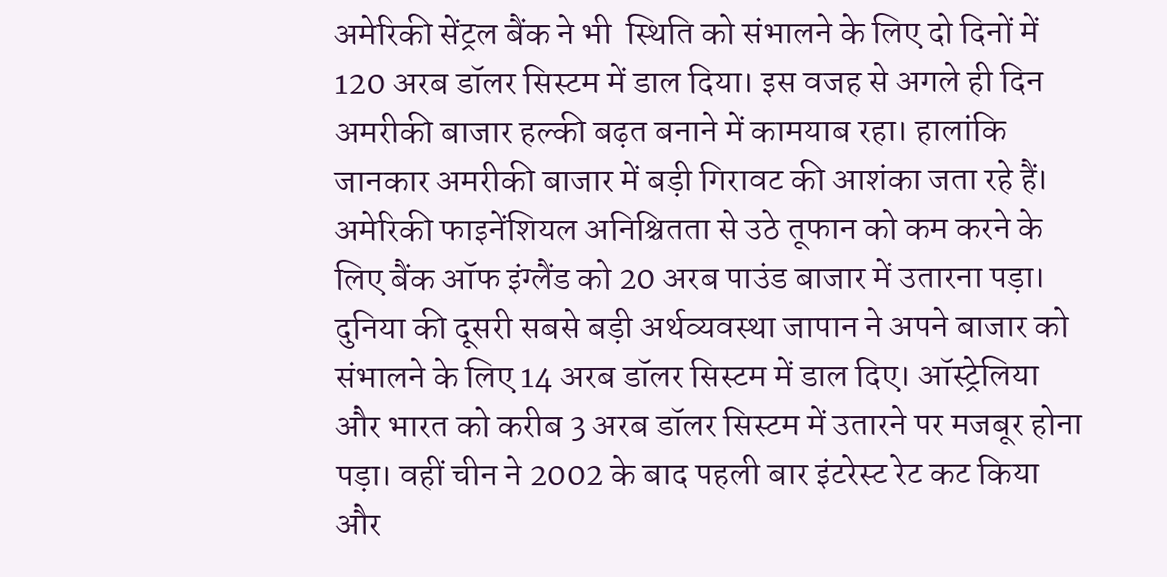अमेरिकी सेंट्रल बैंक ने भी  स्थिति को संभालने के लिए दो दिनों में 120 अरब डॉलर सिस्टम में डाल दिया। इस वजह से अगले ही दिन अमरीकी बाजार हल्की बढ़त बनाने में कामयाब रहा। हालांकि जानकार अमरीकी बाजार में बड़ी गिरावट की आशंका जता रहे हैं। अमेरिकी फाइनेंशियल अनिश्चितता से उठे तूफान को कम करने के लिए बैंक ऑफ इंग्लैंड को 20 अरब पाउंड बाजार में उतारना पड़ा। दुनिया की दूसरी सबसे बड़ी अर्थव्यवस्था जापान ने अपने बाजार को संभालने के लिए 14 अरब डॉलर सिस्टम में डाल दिए। ऑस्ट्रेलिया और भारत को करीब 3 अरब डॉलर सिस्टम में उतारने पर मजबूर होना पड़ा। वहीं चीन ने 2002 के बाद पहली बार इंटरेस्ट रेट कट किया और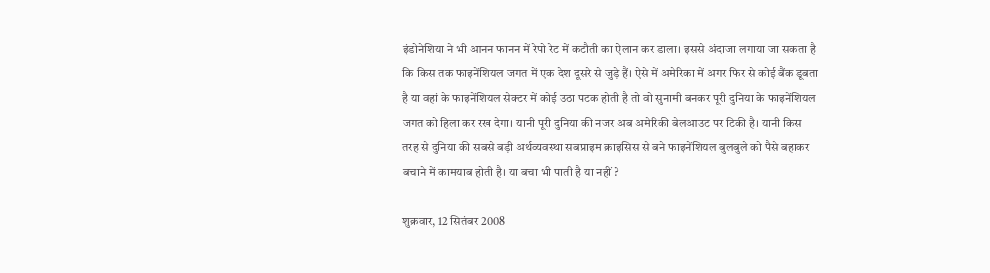इंडोनेशिया ने भी आनन फानन में रेपो रेट में कटौती का ऐलान कर डाला। इससे अंदाजा लगाया जा सकता है कि किस तक फाइनेंशियल जगत में एक देश दूसरे से जुड़े हैं। ऐसे में अमेरिका में अगर फिर से कोई बैंक डूबता है या वहां के फाइनेंशियल सेक्टर में कोई उठा पटक होती है तो वो सुनामी बनकर पूरी दुनिया के फाइनेंशियल जगत को हिला कर रख देगा। यानी पूरी दुनिया की नजर अब अमेरिकी बेलआउट पर टिकी है। यानी किस तरह से दुनिया की सबसे बड़ी अर्थव्यवस्था सबप्राइम क्राइसिस से बने फाइनेंशियल बुलबुले को पैसे बहाकर बचाने में कामयाब होती है। या बचा भी पाती है या नहीं ?

शुक्रवार, 12 सितंबर 2008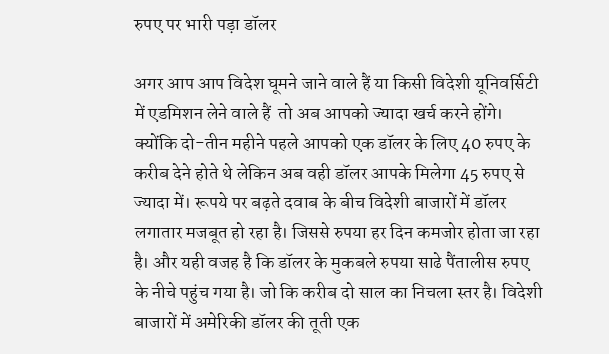रुपए पर भारी पड़ा डॉलर

अगर आप आप विदेश घूमने जाने वाले हैं या किसी विदेशी यूनिवर्सिटी में एडमिशन लेने वाले हैं  तो अब आपको ज्यादा खर्च करने होंगे। क्योंकि दो-तीन महीने पहले आपको एक डॉलर के लिए 40 रुपए के करीब देने होते थे लेकिन अब वही डॉलर आपके मिलेगा 45 रुपए से ज्यादा में। रूपये पर बढ़ते दवाब के बीच विदेशी बाजारों में डॉलर लगातार मजबूत हो रहा है। जिससे रुपया हर दिन कमजोर होता जा रहा है। और यही वजह है कि डॉलर के मुकबले रुपया साढे पैंतालीस रुपए के नीचे पहुंच गया है। जो कि करीब दो साल का निचला स्तर है। विदेशी बाजारों में अमेरिकी डॉलर की तूती एक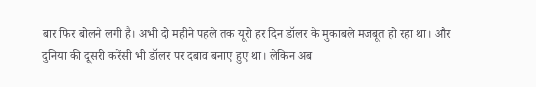बार फिर बोलने लगी है। अभी दो महीने पहले तक यूरो हर दिन डॉलर के मुकाबले मजबूत हो रहा था। और दुनिया की दूसरी करेंसी भी डॉलर पर दबाव बनाए हुए था। लेकिन अब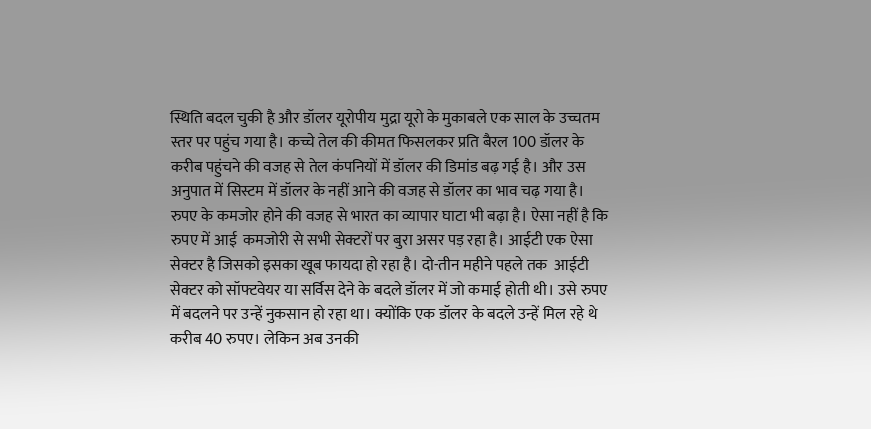स्थिति बदल चुकी है और डॉलर यूरोपीय मुद्रा यूरो के मुकाबले एक साल के उच्चतम स्तर पर पहुंच गया है। कच्चे तेल की कीमत फिसलकर प्रति बैरल 100 डॉलर के करीब पहुंचने की वजह से तेल कंपनियों में डॉलर की डिमांड बढ़ गई है। और उस अनुपात में सिस्टम में डॉलर के नहीं आने की वजह से डॉलर का भाव चढ़ गया है। रुपए के कमजोर होने की वजह से भारत का व्यापार घाटा भी बढ़ा है। ऐसा नहीं है कि रुपए में आई  कमजोरी से सभी सेक्टरों पर बुरा असर पड़ रहा है। आईटी एक ऐसा सेक्टर है जिसको इसका खूब फायदा हो रहा है। दो-तीन महीने पहले तक  आईटी सेक्टर को सॉफ्टवेयर या सर्विस देने के बदले डॉलर में जो कमाई होती थी। उसे रुपए में बदलने पर उन्हें नुकसान हो रहा था। क्योंकि एक डॉलर के बदले उन्हें मिल रहे थे करीब 40 रुपए। लेकिन अब उनकी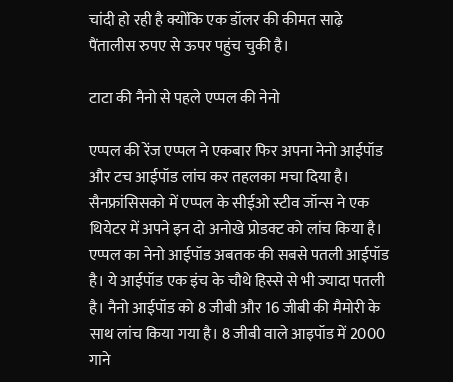चांदी हो रही है क्योंकि एक डॉलर की कीमत साढ़े पैंतालीस रुपए से ऊपर पहुंच चुकी है।

टाटा की नैनो से पहले एप्पल की नेनो

एप्पल की रेंज एप्पल ने एकबार फिर अपना नेनो आईपॉड और टच आईपॉड लांच कर तहलका मचा दिया है। सैनफ्रांसिसको में एप्पल के सीईओ स्टीव जॉन्स ने एक थियेटर में अपने इन दो अनोखे प्रोडक्ट को लांच किया है।  एप्पल का नेनो आईपॉड अबतक की सबसे पतली आईपॉड है। ये आईपॉड एक इंच के चौथे हिस्से से भी ज्यादा पतली है। नैनो आईपॉड को 8 जीबी और 16 जीबी की मैमोरी के साथ लांच किया गया है। 8 जीबी वाले आइपॉड में 2000 गाने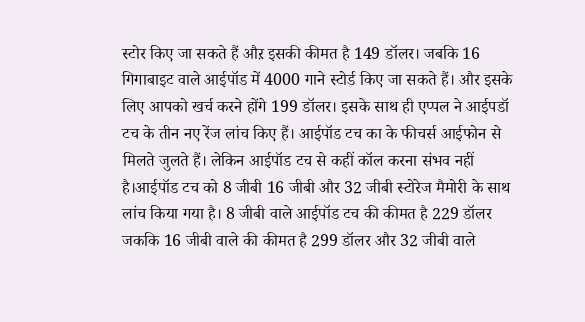स्टोर किए जा सकते हैं औऱ इसकी कीमत है 149 डॉलर। जबकि 16 गिगाबाइट वाले आईपॉड में 4000 गाने स्टोर्ड किए जा सकते हैं। और इसके लिए आपको खर्च करने होंगे 199 डॉलर। इसके साथ ही एप्पल ने आईपडॉ टच के तीन नए रेंज लांच किए हैं। आईपॉड टच का के फीचर्स आईफोन से मिलते जुलते हैं। लेकिन आईपॉड टच से कहीं कॉल करना संभव नहीं है।आईपॉड टच को 8 जीबी 16 जीबी और 32 जीबी स्टोरेज मैमोरी के साथ लांच किया गया है। 8 जीबी वाले आईपॉड टच की कीमत है 229 डॉलर जककि 16 जीबी वाले की कीमत है 299 डॉलर और 32 जीबी वाले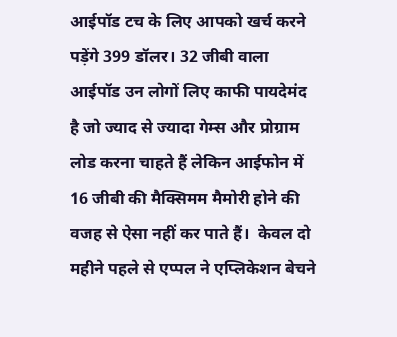आईपॉड टच के लिए आपको खर्च करने पड़ेंगे 399 डॉलर। 32 जीबी वाला आईपॉड उन लोगों लिए काफी पायदेमंद है जो ज्याद से ज्यादा गेम्स और प्रोग्राम लोड करना चाहते हैं लेकिन आईफोन में 16 जीबी की मैक्सिमम मैमोरी होने की वजह से ऐसा नहीं कर पाते हैं।  केवल दो महीने पहले से एप्पल ने एप्लिकेशन बेचने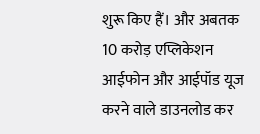शुरू किए हैं। और अबतक 10 करोड़ एप्लिकेशन आईफोन और आईपॉड यूज करने वाले डाउनलोड कर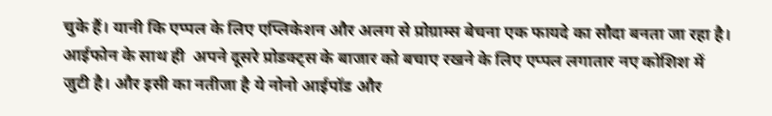चुके हैं। यानी कि एप्पल के लिए एप्लिकेशन और अलग से प्रोग्राम्स बेचना एक फायदे का सौदा बनता जा रहा है। आईफोन के साथ ही  अपने दूसरे प्रोडक्ट्स के बाजार को बचाए रखने के लिए एप्पल लगातार नए कोशिश में जुटी है। और इसी का नतीजा है ये नोनो आईपॉड और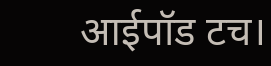आईपॉड टच।